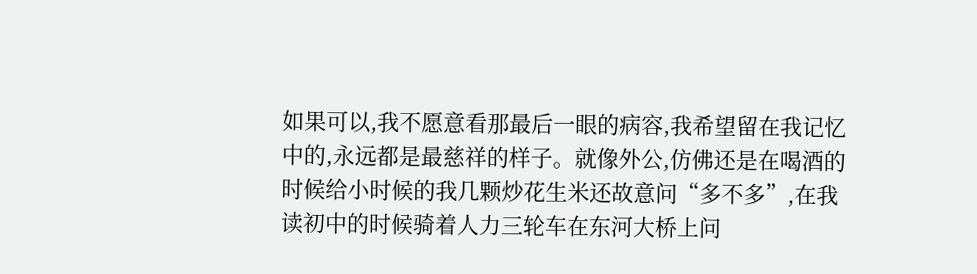如果可以,我不愿意看那最后一眼的病容,我希望留在我记忆中的,永远都是最慈祥的样子。就像外公,仿佛还是在喝酒的时候给小时候的我几颗炒花生米还故意问“多不多”,在我读初中的时候骑着人力三轮车在东河大桥上问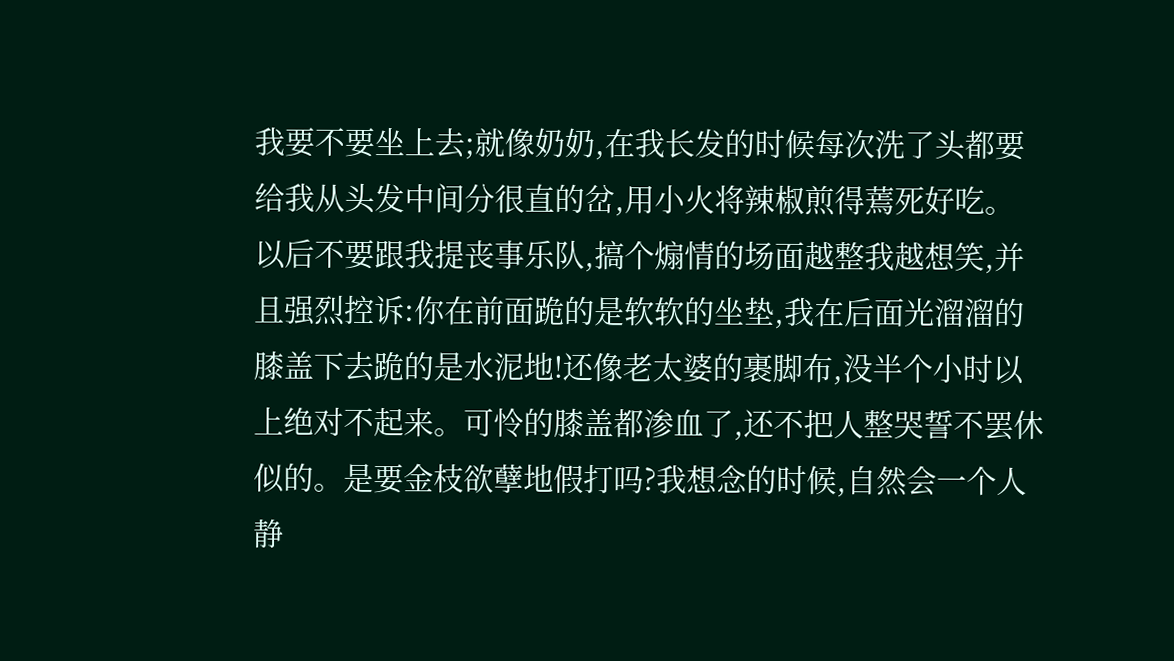我要不要坐上去;就像奶奶,在我长发的时候每次洗了头都要给我从头发中间分很直的岔,用小火将辣椒煎得蔫死好吃。
以后不要跟我提丧事乐队,搞个煽情的场面越整我越想笑,并且强烈控诉:你在前面跪的是软软的坐垫,我在后面光溜溜的膝盖下去跪的是水泥地!还像老太婆的裹脚布,没半个小时以上绝对不起来。可怜的膝盖都渗血了,还不把人整哭誓不罢休似的。是要金枝欲孽地假打吗?我想念的时候,自然会一个人静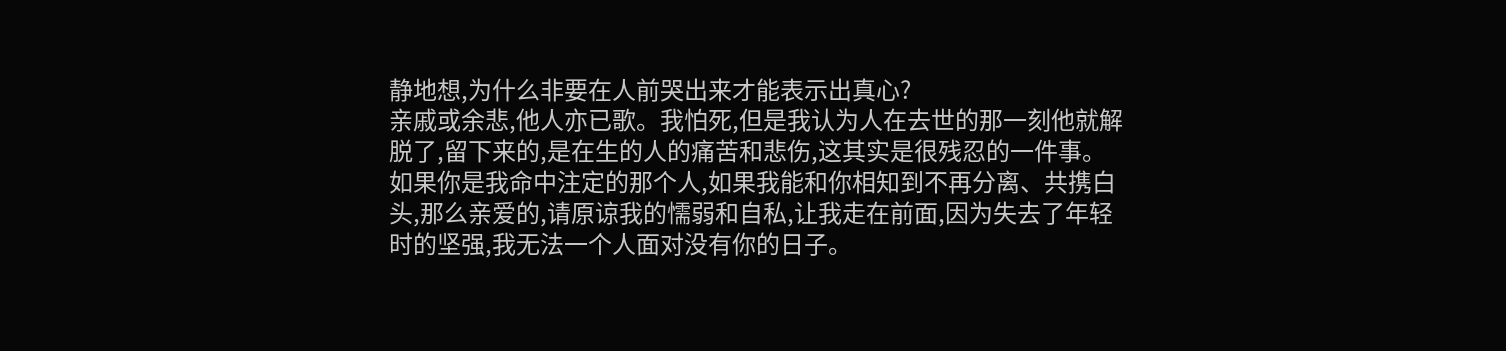静地想,为什么非要在人前哭出来才能表示出真心?
亲戚或余悲,他人亦已歌。我怕死,但是我认为人在去世的那一刻他就解脱了,留下来的,是在生的人的痛苦和悲伤,这其实是很残忍的一件事。
如果你是我命中注定的那个人,如果我能和你相知到不再分离、共携白头,那么亲爱的,请原谅我的懦弱和自私,让我走在前面,因为失去了年轻时的坚强,我无法一个人面对没有你的日子。